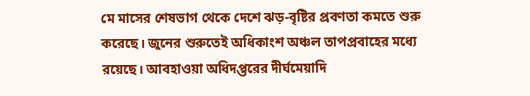মে মাসের শেষভাগ থেকে দেশে ঝড়-বৃষ্টির প্রবণতা কমতে শুরু করেছে। জুনের শুরুতেই অধিকাংশ অঞ্চল তাপপ্রবাহের মধ্যে রয়েছে। আবহাওয়া অধিদপ্তরের দীর্ঘমেয়াদি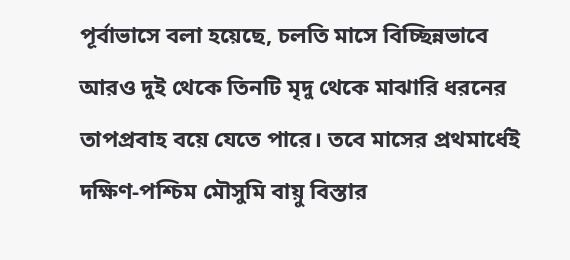পূর্বাভাসে বলা হয়েছে, চলতি মাসে বিচ্ছিন্নভাবে আরও দুই থেকে তিনটি মৃদু থেকে মাঝারি ধরনের তাপপ্রবাহ বয়ে যেতে পারে। তবে মাসের প্রথমার্ধেই দক্ষিণ-পশ্চিম মৌসুমি বায়ু বিস্তার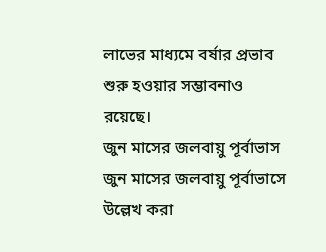লাভের মাধ্যমে বর্ষার প্রভাব শুরু হওয়ার সম্ভাবনাও রয়েছে।
জুন মাসের জলবায়ু পূর্বাভাস
জুন মাসের জলবায়ু পূর্বাভাসে উল্লেখ করা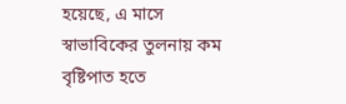হয়েছে, এ মাসে স্বাভাবিকের তুলনায় কম বৃষ্টিপাত হতে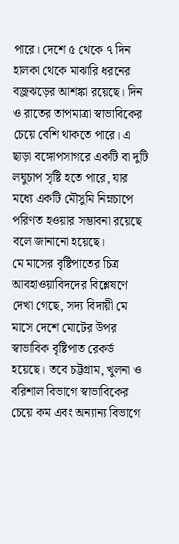পারে। দেশে ৫ থেকে ৭ দিন হালকা থেকে মাঝারি ধরনের বজ্রঝড়ের আশঙ্কা রয়েছে। দিন ও রাতের তাপমাত্রা স্বাভাবিকের চেয়ে বেশি থাকতে পারে। এ ছাড়া বঙ্গোপসাগরে একটি বা দুটি লঘুচাপ সৃষ্টি হতে পারে, যার মধ্যে একটি মৌসুমি নিম্নচাপে পরিণত হওয়ার সম্ভাবনা রয়েছে বলে জানানো হয়েছে।
মে মাসের বৃষ্টিপাতের চিত্র
আবহাওয়াবিদদের বিশ্লেষণে দেখা গেছে, সদ্য বিদায়ী মে মাসে দেশে মোটের উপর স্বাভাবিক বৃষ্টিপাত রেকর্ড হয়েছে। তবে চট্টগ্রাম, খুলনা ও বরিশাল বিভাগে স্বাভাবিকের চেয়ে কম এবং অন্যান্য বিভাগে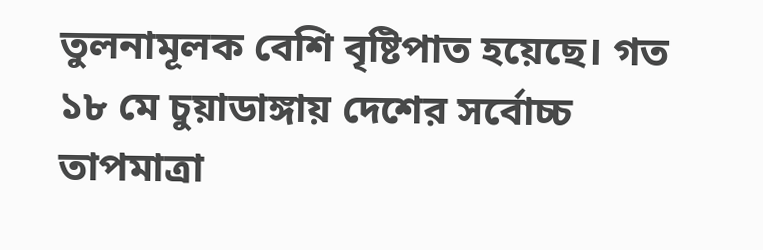তুলনামূলক বেশি বৃষ্টিপাত হয়েছে। গত ১৮ মে চুয়াডাঙ্গায় দেশের সর্বোচ্চ তাপমাত্রা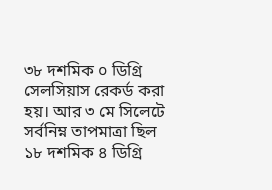৩৮ দশমিক ০ ডিগ্রি সেলসিয়াস রেকর্ড করা হয়। আর ৩ মে সিলেটে সর্বনিম্ন তাপমাত্রা ছিল ১৮ দশমিক ৪ ডিগ্রি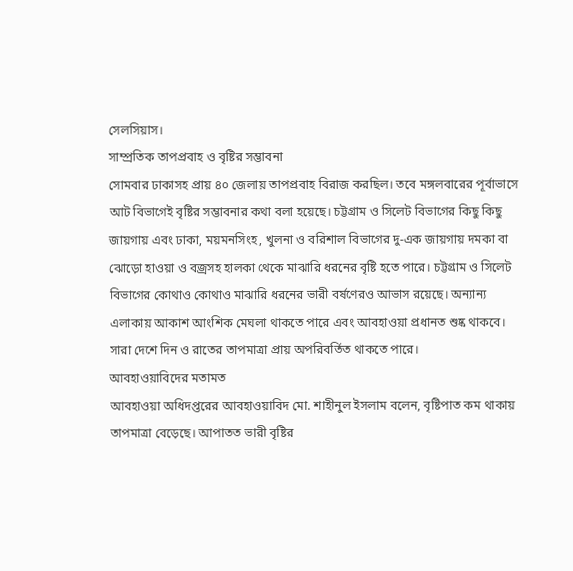সেলসিয়াস।
সাম্প্রতিক তাপপ্রবাহ ও বৃষ্টির সম্ভাবনা
সোমবার ঢাকাসহ প্রায় ৪০ জেলায় তাপপ্রবাহ বিরাজ করছিল। তবে মঙ্গলবারের পূর্বাভাসে আট বিভাগেই বৃষ্টির সম্ভাবনার কথা বলা হয়েছে। চট্টগ্রাম ও সিলেট বিভাগের কিছু কিছু জায়গায় এবং ঢাকা, ময়মনসিংহ, খুলনা ও বরিশাল বিভাগের দু-এক জায়গায় দমকা বা ঝোড়ো হাওয়া ও বজ্রসহ হালকা থেকে মাঝারি ধরনের বৃষ্টি হতে পারে। চট্টগ্রাম ও সিলেট বিভাগের কোথাও কোথাও মাঝারি ধরনের ভারী বর্ষণেরও আভাস রয়েছে। অন্যান্য এলাকায় আকাশ আংশিক মেঘলা থাকতে পারে এবং আবহাওয়া প্রধানত শুষ্ক থাকবে। সারা দেশে দিন ও রাতের তাপমাত্রা প্রায় অপরিবর্তিত থাকতে পারে।
আবহাওয়াবিদের মতামত
আবহাওয়া অধিদপ্তরের আবহাওয়াবিদ মো. শাহীনুল ইসলাম বলেন, বৃষ্টিপাত কম থাকায় তাপমাত্রা বেড়েছে। আপাতত ভারী বৃষ্টির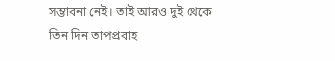সম্ভাবনা নেই। তাই আরও দুই থেকে তিন দিন তাপপ্রবাহ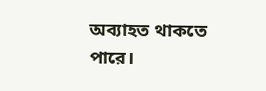অব্যাহত থাকতে পারে।